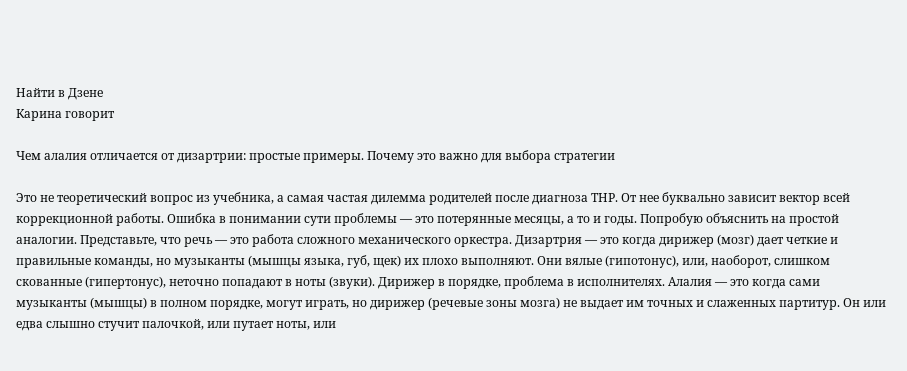Найти в Дзене
Карина говорит

Чем алалия отличается от дизартрии: простые примеры. Почему это важно для выбора стратегии

Это не теоретический вопрос из учебника, а самая частая дилемма родителей после диагноза ТНР. От нее буквально зависит вектор всей коррекционной работы. Ошибка в понимании сути проблемы — это потерянные месяцы, а то и годы. Попробую объяснить на простой аналогии. Представьте, что речь — это работа сложного механического оркестра. Дизартрия — это когда дирижер (мозг) дает четкие и правильные команды, но музыканты (мышцы языка, губ, щек) их плохо выполняют. Они вялые (гипотонус), или, наоборот, слишком скованные (гипертонус), неточно попадают в ноты (звуки). Дирижер в порядке, проблема в исполнителях. Алалия — это когда сами музыканты (мышцы) в полном порядке, могут играть, но дирижер (речевые зоны мозга) не выдает им точных и слаженных партитур. Он или едва слышно стучит палочкой, или путает ноты, или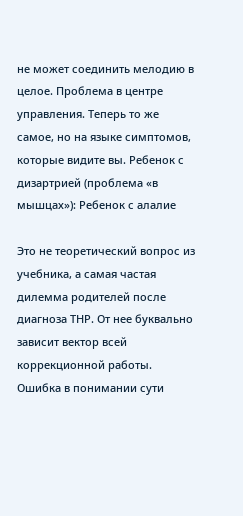не может соединить мелодию в целое. Проблема в центре управления. Теперь то же самое, но на языке симптомов, которые видите вы. Ребенок с дизартрией (проблема «в мышцах»): Ребенок с алалие

Это не теоретический вопрос из учебника, а самая частая дилемма родителей после диагноза ТНР. От нее буквально зависит вектор всей коррекционной работы. Ошибка в понимании сути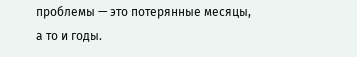проблемы — это потерянные месяцы, а то и годы.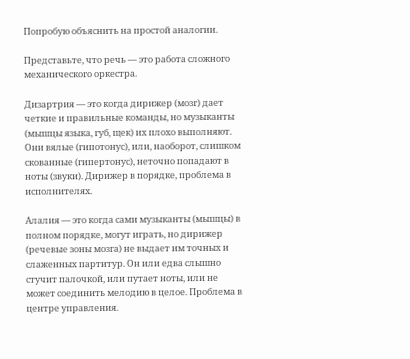Попробую объяснить на простой аналогии.

Представьте, что речь — это работа сложного механического оркестра.

Дизартрия — это когда дирижер (мозг) дает четкие и правильные команды, но музыканты (мышцы языка, губ, щек) их плохо выполняют. Они вялые (гипотонус), или, наоборот, слишком скованные (гипертонус), неточно попадают в ноты (звуки). Дирижер в порядке, проблема в исполнителях.

Алалия — это когда сами музыканты (мышцы) в полном порядке, могут играть, но дирижер (речевые зоны мозга) не выдает им точных и слаженных партитур. Он или едва слышно стучит палочкой, или путает ноты, или не может соединить мелодию в целое. Проблема в центре управления.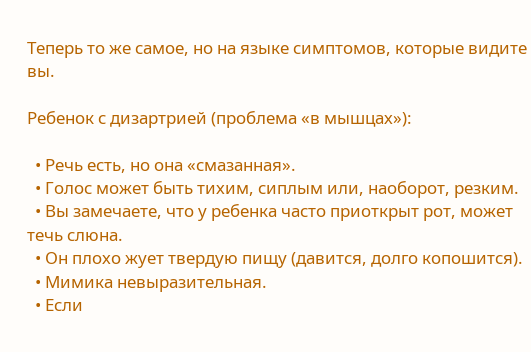Теперь то же самое, но на языке симптомов, которые видите вы.

Ребенок с дизартрией (проблема «в мышцах»):

  • Речь есть, но она «смазанная».
  • Голос может быть тихим, сиплым или, наоборот, резким.
  • Вы замечаете, что у ребенка часто приоткрыт рот, может течь слюна.
  • Он плохо жует твердую пищу (давится, долго копошится).
  • Мимика невыразительная.
  • Если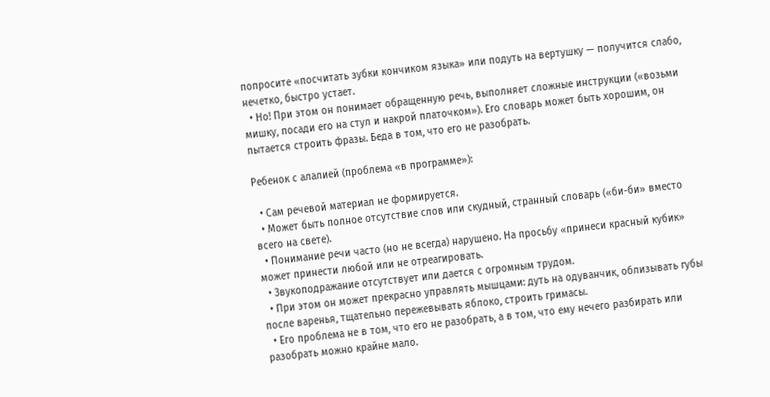попросите «посчитать зубки кончиком языка» или подуть на вертушку — получится слабо, нечетко, быстро устает.
  • Но! При этом он понимает обращенную речь, выполняет сложные инструкции («возьми мишку, посади его на стул и накрой платочком»). Его словарь может быть хорошим, он пытается строить фразы. Беда в том, что его не разобрать.

Ребенок с алалией (проблема «в программе»):

  • Сам речевой материал не формируется.
  • Может быть полное отсутствие слов или скудный, странный словарь («би-би» вместо всего на свете).
  • Понимание речи часто (но не всегда) нарушено. На просьбу «принеси красный кубик» может принести любой или не отреагировать.
  • Звукоподражание отсутствует или дается с огромным трудом.
  • При этом он может прекрасно управлять мышцами: дуть на одуванчик, облизывать губы после варенья, тщательно пережевывать яблоко, строить гримасы.
  • Его проблема не в том, что его не разобрать, а в том, что ему нечего разбирать или разобрать можно крайне мало.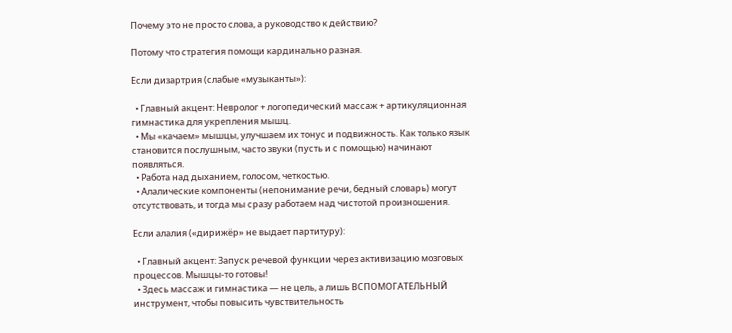Почему это не просто слова, а руководство к действию?

Потому что стратегия помощи кардинально разная.

Если дизартрия (слабые «музыканты»):

  • Главный акцент: Невролог + логопедический массаж + артикуляционная гимнастика для укрепления мышц.
  • Мы «качаем» мышцы, улучшаем их тонус и подвижность. Как только язык становится послушным, часто звуки (пусть и с помощью) начинают появляться.
  • Работа над дыханием, голосом, четкостью.
  • Алалические компоненты (непонимание речи, бедный словарь) могут отсутствовать, и тогда мы сразу работаем над чистотой произношения.

Если алалия («дирижёр» не выдает партитуру):

  • Главный акцент: Запуск речевой функции через активизацию мозговых процессов. Мышцы-то готовы!
  • Здесь массаж и гимнастика — не цель, а лишь ВСПОМОГАТЕЛЬНЫЙ инструмент, чтобы повысить чувствительность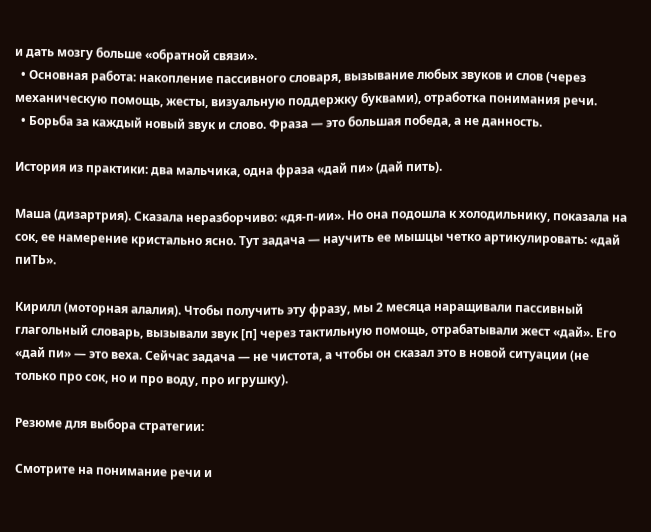и дать мозгу больше «обратной связи».
  • Основная работа: накопление пассивного словаря, вызывание любых звуков и слов (через механическую помощь, жесты, визуальную поддержку буквами), отработка понимания речи.
  • Борьба за каждый новый звук и слово. Фраза — это большая победа, а не данность.

История из практики: два мальчика, одна фраза «дай пи» (дай пить).

Маша (дизартрия). Сказала неразборчиво: «дя-п-ии». Но она подошла к холодильнику, показала на сок, ее намерение кристально ясно. Тут задача — научить ее мышцы четко артикулировать: «дай пиТЬ».

Кирилл (моторная алалия). Чтобы получить эту фразу, мы 2 месяца наращивали пассивный глагольный словарь, вызывали звук [п] через тактильную помощь, отрабатывали жест «дай». Его «дай пи» — это веха. Сейчас задача — не чистота, а чтобы он сказал это в новой ситуации (не только про сок, но и про воду, про игрушку).

Резюме для выбора стратегии:

Смотрите на понимание речи и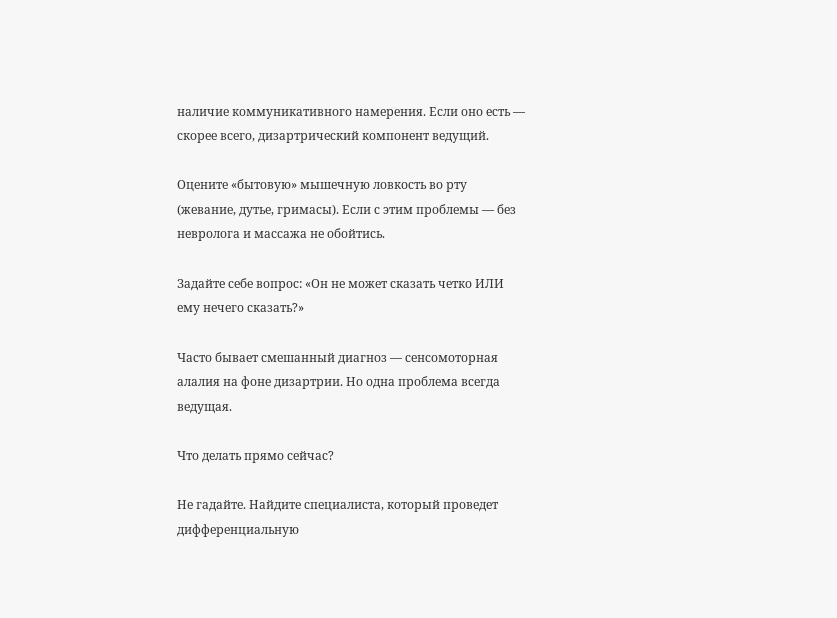наличие коммуникативного намерения. Если оно есть — скорее всего, дизартрический компонент ведущий.

Оцените «бытовую» мышечную ловкость во рту (жевание, дутье, гримасы). Если с этим проблемы — без невролога и массажа не обойтись.

Задайте себе вопрос: «Он не может сказать четко ИЛИ ему нечего сказать?»

Часто бывает смешанный диагноз — сенсомоторная алалия на фоне дизартрии. Но одна проблема всегда ведущая.

Что делать прямо сейчас?

Не гадайте. Найдите специалиста, который проведет дифференциальную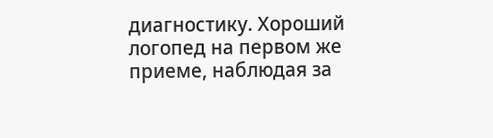диагностику. Хороший логопед на первом же приеме, наблюдая за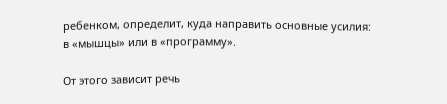ребенком, определит, куда направить основные усилия: в «мышцы» или в «программу».

От этого зависит речь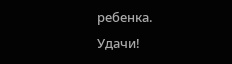ребенка. Удачи!